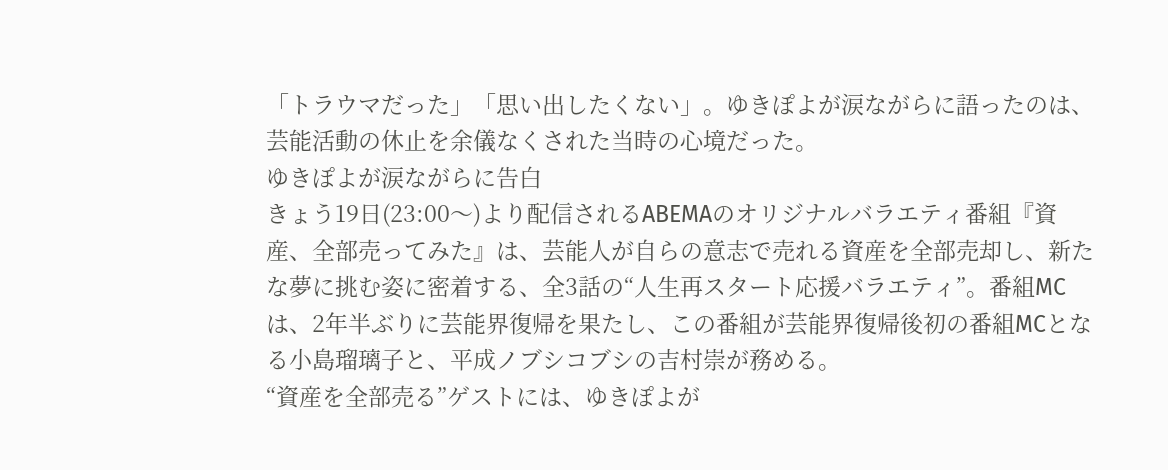「トラウマだった」「思い出したくない」。ゆきぽよが涙ながらに語ったのは、芸能活動の休止を余儀なくされた当時の心境だった。
ゆきぽよが涙ながらに告白
きょう19日(23:00〜)より配信されるABEMAのオリジナルバラエティ番組『資産、全部売ってみた』は、芸能人が自らの意志で売れる資産を全部売却し、新たな夢に挑む姿に密着する、全3話の“人生再スタート応援バラエティ”。番組MCは、2年半ぶりに芸能界復帰を果たし、この番組が芸能界復帰後初の番組MCとなる小島瑠璃子と、平成ノブシコブシの吉村崇が務める。
“資産を全部売る”ゲストには、ゆきぽよが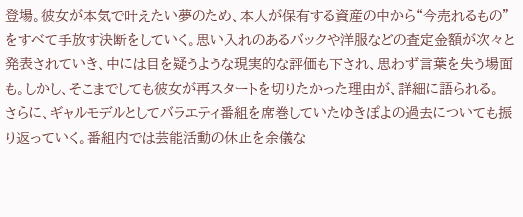登場。彼女が本気で叶えたい夢のため、本人が保有する資産の中から“今売れるもの”をすべて手放す決断をしていく。思い入れのあるバックや洋服などの査定金額が次々と発表されていき、中には目を疑うような現実的な評価も下され、思わず言葉を失う場面も。しかし、そこまでしても彼女が再スタートを切りたかった理由が、詳細に語られる。
さらに、ギャルモデルとしてバラエティ番組を席巻していたゆきぽよの過去についても振り返っていく。番組内では芸能活動の休止を余儀な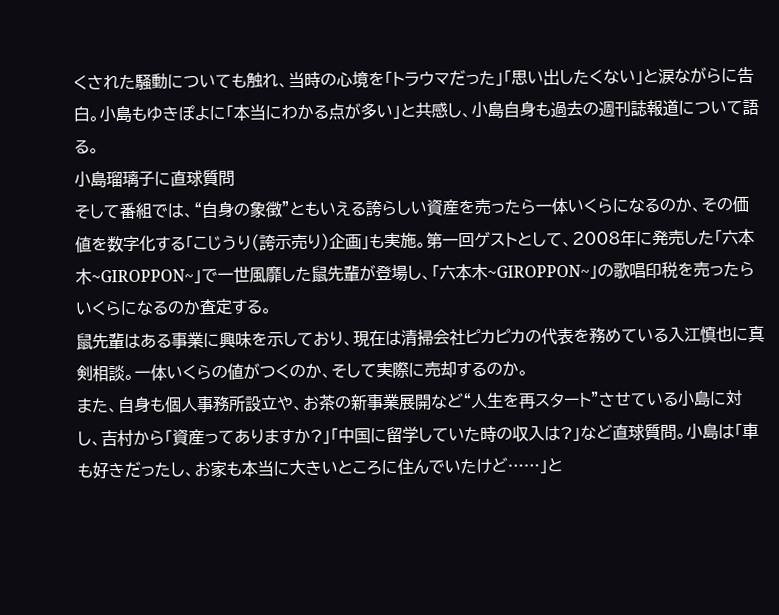くされた騒動についても触れ、当時の心境を「トラウマだった」「思い出したくない」と涙ながらに告白。小島もゆきぽよに「本当にわかる点が多い」と共感し、小島自身も過去の週刊誌報道について語る。
小島瑠璃子に直球質問
そして番組では、“自身の象徴”ともいえる誇らしい資産を売ったら一体いくらになるのか、その価値を数字化する「こじうり(誇示売り)企画」も実施。第一回ゲストとして、2008年に発売した「六本木~GIROPPON~」で一世風靡した鼠先輩が登場し、「六本木~GIROPPON~」の歌唱印税を売ったらいくらになるのか査定する。
鼠先輩はある事業に興味を示しており、現在は清掃会社ピカピカの代表を務めている入江慎也に真剣相談。一体いくらの値がつくのか、そして実際に売却するのか。
また、自身も個人事務所設立や、お茶の新事業展開など“人生を再スタート”させている小島に対し、吉村から「資産ってありますか?」「中国に留学していた時の収入は?」など直球質問。小島は「車も好きだったし、お家も本当に大きいところに住んでいたけど……」と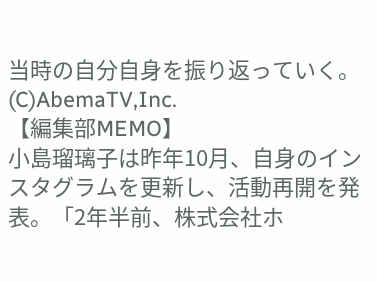当時の自分自身を振り返っていく。
(C)AbemaTV,Inc.
【編集部MEMO】
小島瑠璃子は昨年10月、自身のインスタグラムを更新し、活動再開を発表。「2年半前、株式会社ホ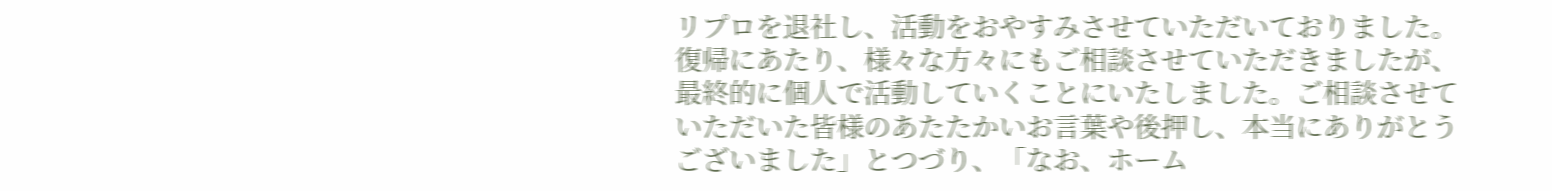リプロを退社し、活動をおやすみさせていただいておりました。復帰にあたり、様々な方々にもご相談させていただきましたが、最終的に個人で活動していくことにいたしました。ご相談させていただいた皆様のあたたかいお言葉や後押し、本当にありがとうございました」とつづり、「なお、ホーム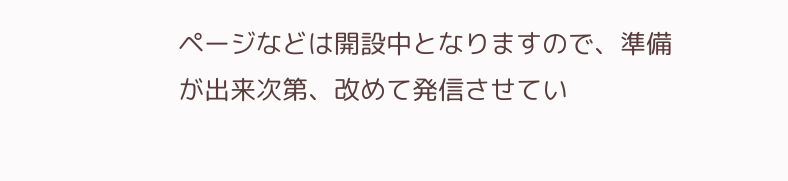ページなどは開設中となりますので、準備が出来次第、改めて発信させてい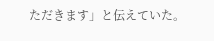ただきます」と伝えていた。